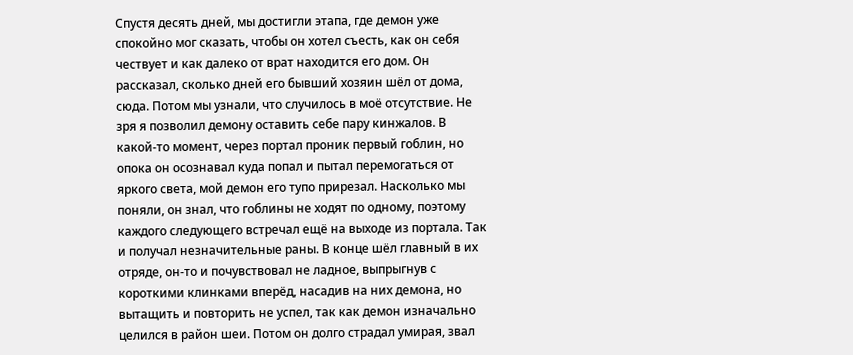Спустя десять дней, мы достигли этапа, где демон уже спокойно мог сказать, чтобы он хотел съесть, как он себя чествует и как далеко от врат находится его дом. Он рассказал, сколько дней его бывший хозяин шёл от дома, сюда. Потом мы узнали, что случилось в моё отсутствие. Не зря я позволил демону оставить себе пару кинжалов. В какой-то момент, через портал проник первый гоблин, но опока он осознавал куда попал и пытал перемогаться от яркого света, мой демон его тупо прирезал. Насколько мы поняли, он знал, что гоблины не ходят по одному, поэтому каждого следующего встречал ещё на выходе из портала. Так и получал незначительные раны. В конце шёл главный в их отряде, он-то и почувствовал не ладное, выпрыгнув с короткими клинками вперёд, насадив на них демона, но вытащить и повторить не успел, так как демон изначально целился в район шеи. Потом он долго страдал умирая, звал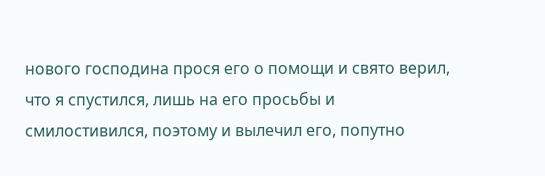нового господина прося его о помощи и свято верил, что я спустился, лишь на его просьбы и смилостивился, поэтому и вылечил его, попутно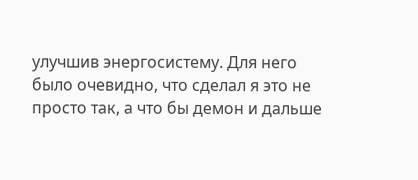улучшив энергосистему. Для него было очевидно, что сделал я это не просто так, а что бы демон и дальше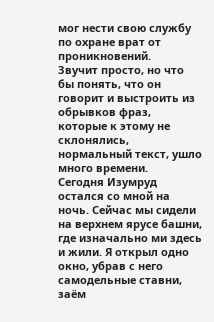мог нести свою службу по охране врат от проникновений.
Звучит просто, но что бы понять, что он говорит и выстроить из обрывков фраз, которые к этому не склонялись, нормальный текст, ушло много времени.
Сегодня Изумруд остался со мной на ночь. Сейчас мы сидели на верхнем ярусе башни, где изначально ми здесь и жили. Я открыл одно окно, убрав с него самодельные ставни, заём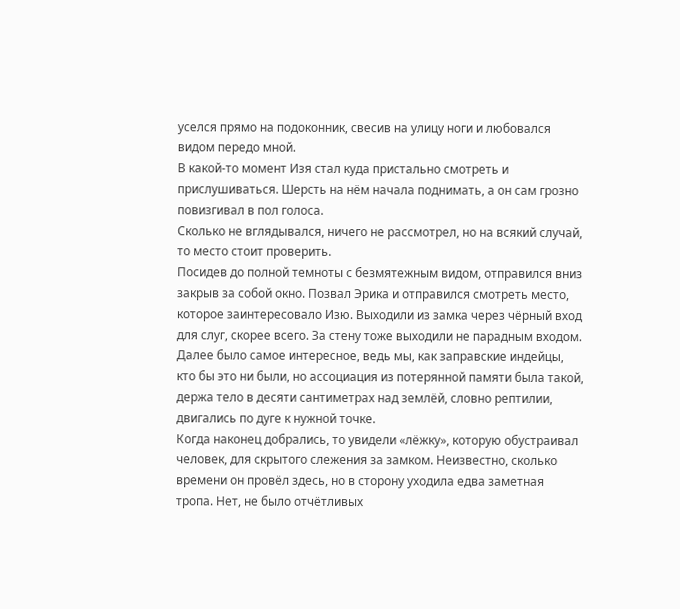уселся прямо на подоконник, свесив на улицу ноги и любовался видом передо мной.
В какой-то момент Изя стал куда пристально смотреть и прислушиваться. Шерсть на нём начала поднимать, а он сам грозно повизгивал в пол голоса.
Сколько не вглядывался, ничего не рассмотрел, но на всякий случай, то место стоит проверить.
Посидев до полной темноты с безмятежным видом, отправился вниз закрыв за собой окно. Позвал Эрика и отправился смотреть место, которое заинтересовало Изю. Выходили из замка через чёрный вход для слуг, скорее всего. За стену тоже выходили не парадным входом. Далее было самое интересное, ведь мы, как заправские индейцы, кто бы это ни были, но ассоциация из потерянной памяти была такой, держа тело в десяти сантиметрах над землёй, словно рептилии, двигались по дуге к нужной точке.
Когда наконец добрались, то увидели «лёжку», которую обустраивал человек, для скрытого слежения за замком. Неизвестно, сколько времени он провёл здесь, но в сторону уходила едва заметная тропа. Нет, не было отчётливых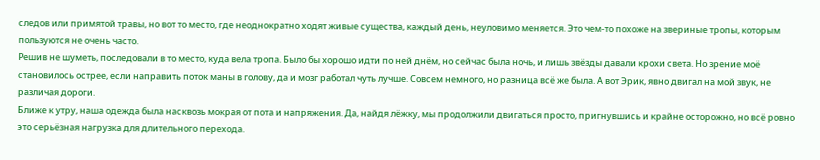следов или примятой травы, но вот то место, где неоднократно ходят живые существа, каждый день, неуловимо меняется. Это чем-то похоже на звериные тропы, которым пользуются не очень часто.
Решив не шуметь, последовали в то место, куда вела тропа. Было бы хорошо идти по ней днём, но сейчас была ночь, и лишь звёзды давали крохи света. Но зрение моё становилось острее, если направить поток маны в голову, да и мозг работал чуть лучше. Совсем немного, но разница всё же была. А вот Эрик, явно двигал на мой звук, не различая дороги.
Ближе к утру, наша одежда была насквозь мокрая от пота и напряжения. Да, найдя лёжку, мы продолжили двигаться просто, пригнувшись и крайне осторожно, но всё ровно это серьёзная нагрузка для длительного перехода.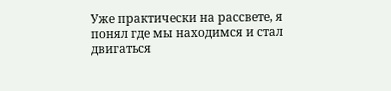Уже практически на рассвете, я понял где мы находимся и стал двигаться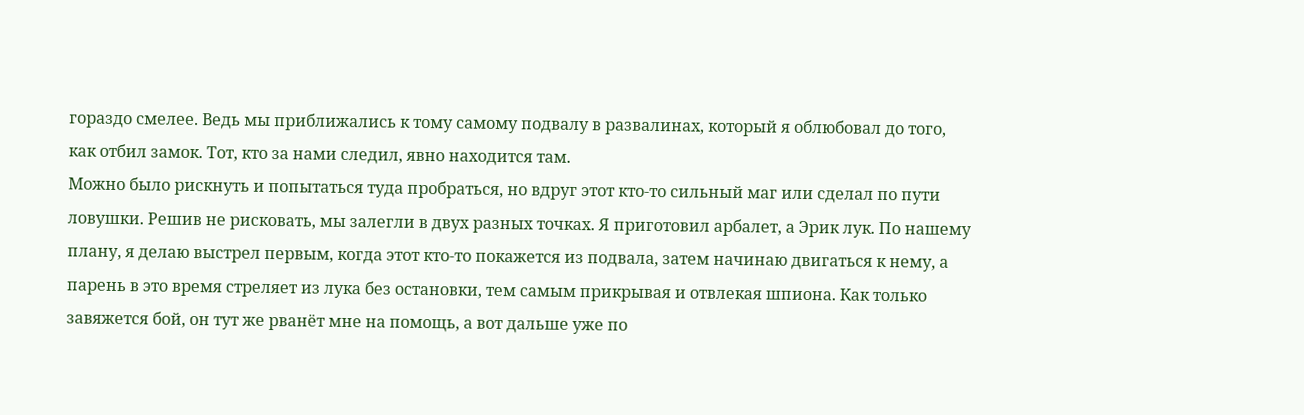гораздо смелее. Ведь мы приближались к тому самому подвалу в развалинах, который я облюбовал до того, как отбил замок. Тот, кто за нами следил, явно находится там.
Можно было рискнуть и попытаться туда пробраться, но вдруг этот кто-то сильный маг или сделал по пути ловушки. Решив не рисковать, мы залегли в двух разных точках. Я приготовил арбалет, а Эрик лук. По нашему плану, я делаю выстрел первым, когда этот кто-то покажется из подвала, затем начинаю двигаться к нему, а парень в это время стреляет из лука без остановки, тем самым прикрывая и отвлекая шпиона. Как только завяжется бой, он тут же рванёт мне на помощь, а вот дальше уже по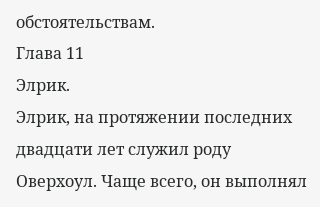обстоятельствам.
Глава 11
Элрик.
Элрик, на протяжении последних двадцати лет служил роду Оверхоул. Чаще всего, он выполнял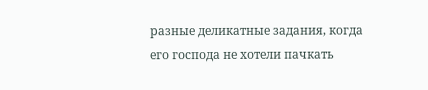разные деликатные задания, когда его господа не хотели пачкать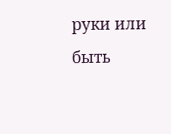руки или быть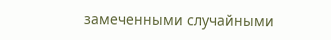замеченными случайными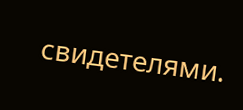свидетелями.